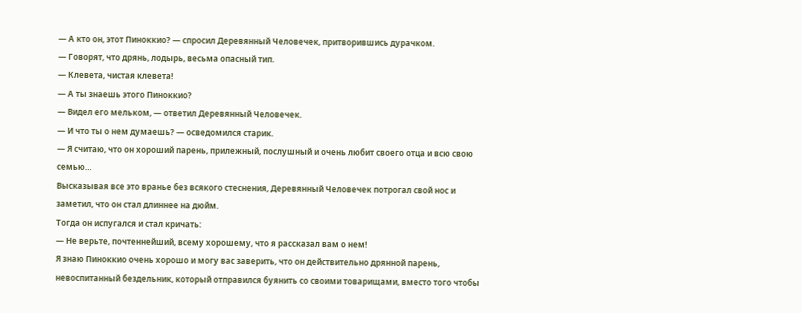— А кто он, этот Пиноккио? — спросил Деревянный Человечек, притворившись дурачком.
— Говорят, что дрянь, лодырь, весьма опасный тип.
— Клевета, чистая клевета!
— А ты знаешь этого Пиноккио?
— Видел его мельком, — ответил Деревянный Человечек.
— И что ты о нем думаешь? — осведомился старик.
— Я считаю, что он хороший парень, прилежный, послушный и очень любит своего отца и всю свою семью…
Высказывая все это вранье без всякого стеснения, Деревянный Человечек потрогал свой нос и заметил, что он стал длиннее на дюйм.
Тогда он испугался и стал кричать:
— Не верьте, почтеннейший, всему хорошему, что я рассказал вам о нем!
Я знаю Пиноккио очень хорошо и могу вас заверить, что он действительно дрянной парень, невоспитанный бездельник, который отправился буянить со своими товарищами, вместо того чтобы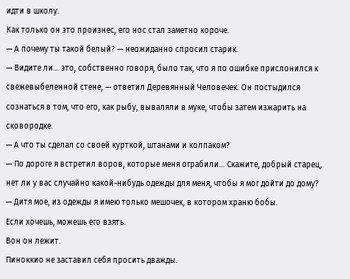идти в школу.
Как только он это произнес, его нос стал заметно короче.
— А почему ты такой белый? — неожиданно спросил старик.
— Видите ли… это, собственно говоря, было так, что я по ошибке прислонился к свежевыбеленной стене, — ответил Деревянный Человечек. Он постыдился сознаться в том, что его, как рыбу, вываляли в муке, чтобы затем изжарить на сковородке.
— А что ты сделал со своей курткой, штанами и колпаком?
— По дороге я встретил воров, которые меня ограбили… Скажите, добрый старец, нет ли у вас случайно какой-нибудь одежды для меня, чтобы я мог дойти до дому?
— Дитя мое, из одежды я имею только мешочек, в котором храню бобы.
Если хочешь, можешь его взять.
Вон он лежит.
Пиноккио не заставил себя просить дважды.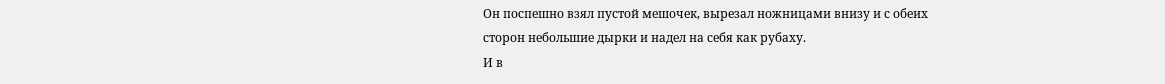Он поспешно взял пустой мешочек, вырезал ножницами внизу и с обеих сторон небольшие дырки и надел на себя как рубаху.
И в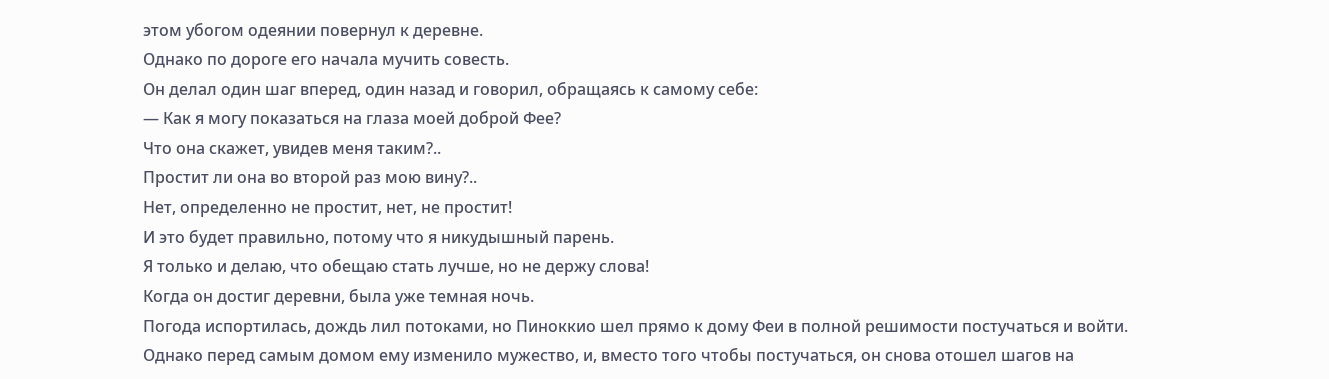этом убогом одеянии повернул к деревне.
Однако по дороге его начала мучить совесть.
Он делал один шаг вперед, один назад и говорил, обращаясь к самому себе:
— Как я могу показаться на глаза моей доброй Фее?
Что она скажет, увидев меня таким?..
Простит ли она во второй раз мою вину?..
Нет, определенно не простит, нет, не простит!
И это будет правильно, потому что я никудышный парень.
Я только и делаю, что обещаю стать лучше, но не держу слова!
Когда он достиг деревни, была уже темная ночь.
Погода испортилась, дождь лил потоками, но Пиноккио шел прямо к дому Феи в полной решимости постучаться и войти.
Однако перед самым домом ему изменило мужество, и, вместо того чтобы постучаться, он снова отошел шагов на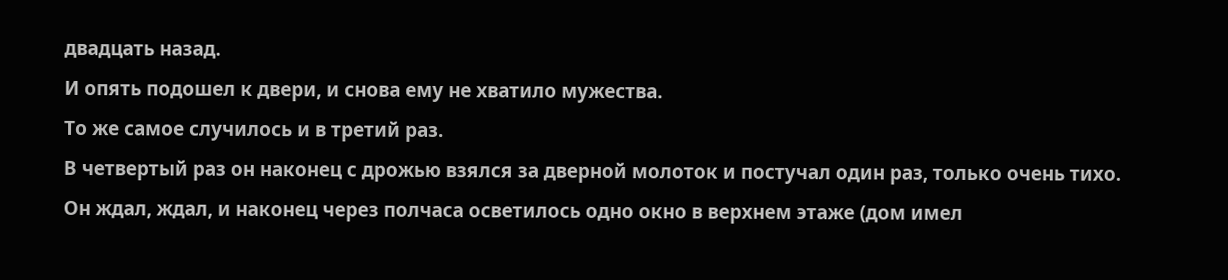двадцать назад.
И опять подошел к двери, и снова ему не хватило мужества.
То же самое случилось и в третий раз.
В четвертый раз он наконец с дрожью взялся за дверной молоток и постучал один раз, только очень тихо.
Он ждал, ждал, и наконец через полчаса осветилось одно окно в верхнем этаже (дом имел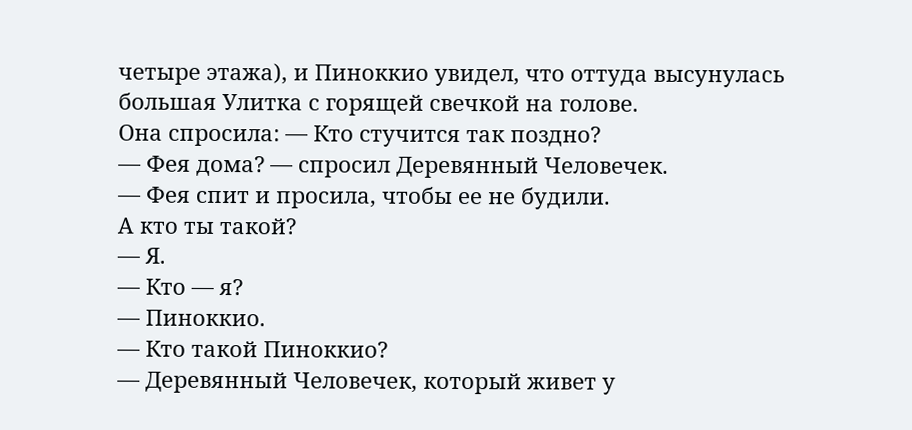четыре этажа), и Пиноккио увидел, что оттуда высунулась большая Улитка с горящей свечкой на голове.
Она спросила: — Кто стучится так поздно?
— Фея дома? — спросил Деревянный Человечек.
— Фея спит и просила, чтобы ее не будили.
А кто ты такой?
— Я.
— Кто — я?
— Пиноккио.
— Кто такой Пиноккио?
— Деревянный Человечек, который живет у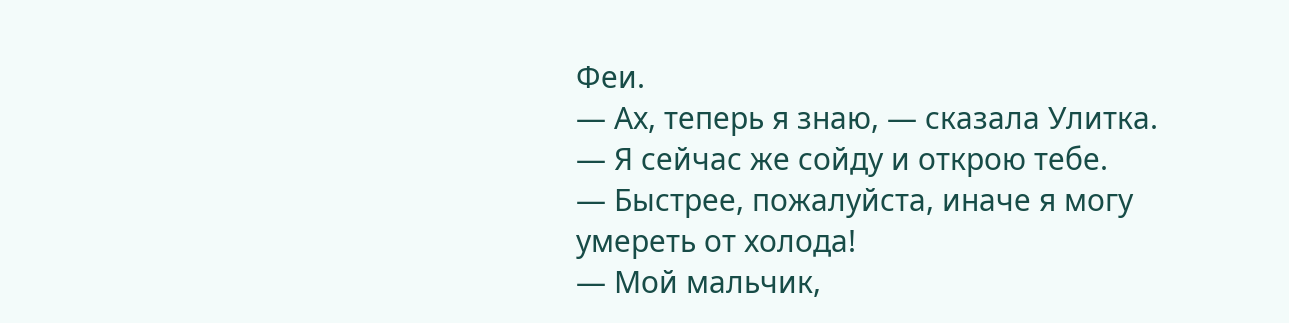Феи.
— Ах, теперь я знаю, — сказала Улитка.
— Я сейчас же сойду и открою тебе.
— Быстрее, пожалуйста, иначе я могу умереть от холода!
— Мой мальчик,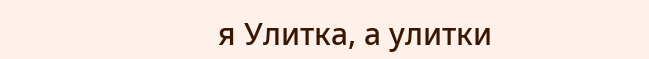я Улитка, а улитки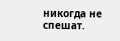никогда не спешат.